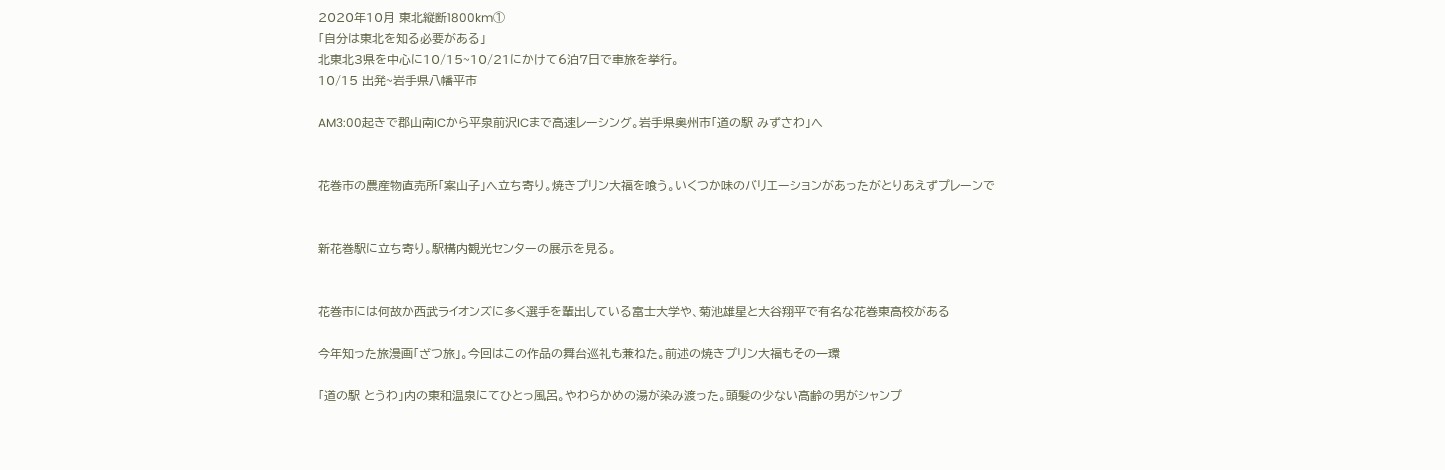2020年10月 東北縦断1800km①
「自分は東北を知る必要がある」
北東北3県を中心に10/15~10/21にかけて6泊7日で車旅を挙行。
10/15 出発~岩手県八幡平市

AM3:00起きで郡山南ICから平泉前沢ICまで高速レーシング。岩手県奥州市「道の駅 みずさわ」へ


花巻市の農産物直売所「案山子」へ立ち寄り。焼きプリン大福を喰う。いくつか味のバリエーションがあったがとりあえずプレーンで


新花巻駅に立ち寄り。駅構内観光センターの展示を見る。


花巻市には何故か西武ライオンズに多く選手を輩出している富士大学や、菊池雄星と大谷翔平で有名な花巻東高校がある

今年知った旅漫画「ざつ旅」。今回はこの作品の舞台巡礼も兼ねた。前述の焼きプリン大福もその一環

「道の駅 とうわ」内の東和温泉にてひとっ風呂。やわらかめの湯が染み渡った。頭髪の少ない高齢の男がシャンプ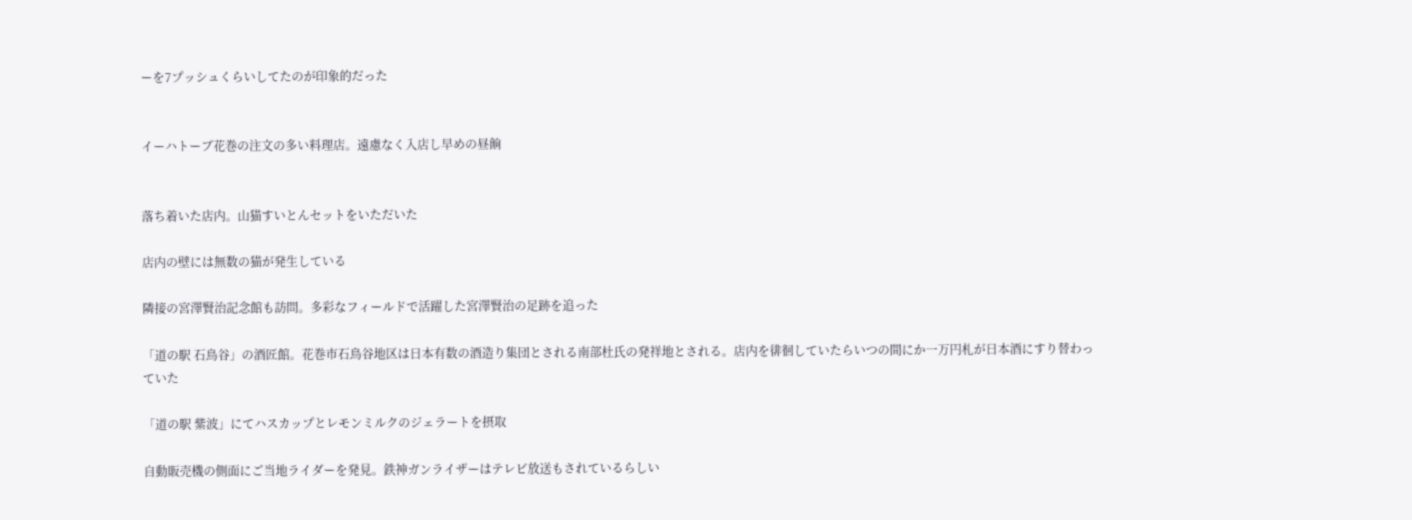ーを7プッシュくらいしてたのが印象的だった


イーハトーブ花巻の注文の多い料理店。遠慮なく入店し早めの昼餉


落ち着いた店内。山猫すいとんセットをいただいた

店内の壁には無数の猫が発生している

隣接の宮澤賢治記念館も訪問。多彩なフィールドで活躍した宮澤賢治の足跡を追った

「道の駅 石鳥谷」の酒匠館。花巻市石鳥谷地区は日本有数の酒造り集団とされる南部杜氏の発祥地とされる。店内を徘徊していたらいつの間にか一万円札が日本酒にすり替わっていた

「道の駅 紫波」にてハスカップとレモンミルクのジェラートを摂取

自動販売機の側面にご当地ライダーを発見。鉄神ガンライザーはテレビ放送もされているらしい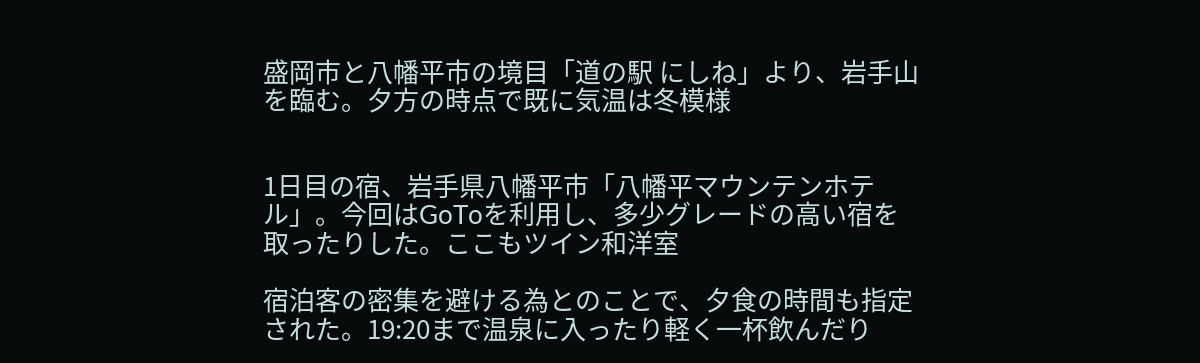盛岡市と八幡平市の境目「道の駅 にしね」より、岩手山を臨む。夕方の時点で既に気温は冬模様


1日目の宿、岩手県八幡平市「八幡平マウンテンホテル」。今回はGoToを利用し、多少グレードの高い宿を取ったりした。ここもツイン和洋室

宿泊客の密集を避ける為とのことで、夕食の時間も指定された。19:20まで温泉に入ったり軽く一杯飲んだり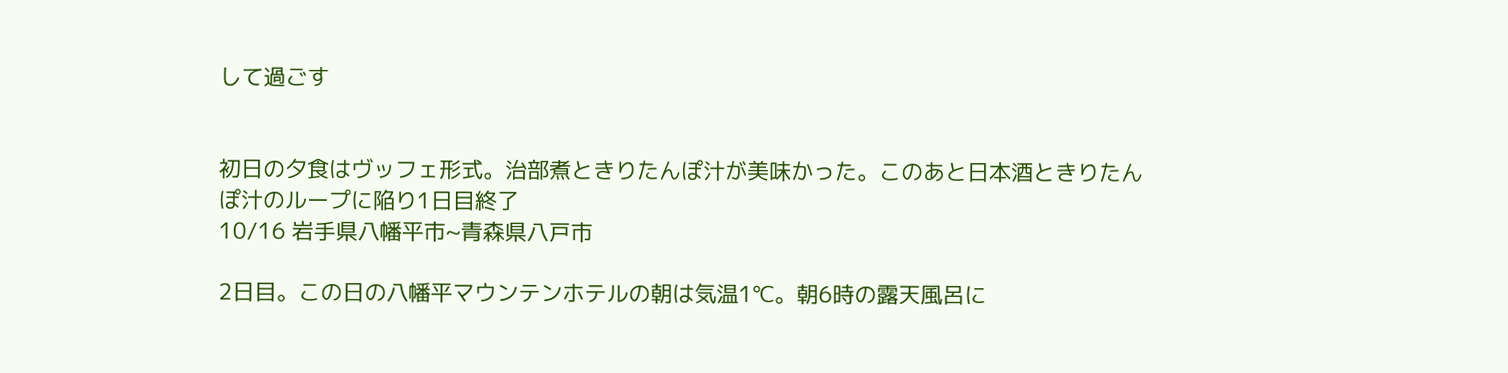して過ごす


初日の夕食はヴッフェ形式。治部煮ときりたんぽ汁が美味かった。このあと日本酒ときりたんぽ汁のループに陥り1日目終了
10/16 岩手県八幡平市~青森県八戸市

2日目。この日の八幡平マウンテンホテルの朝は気温1℃。朝6時の露天風呂に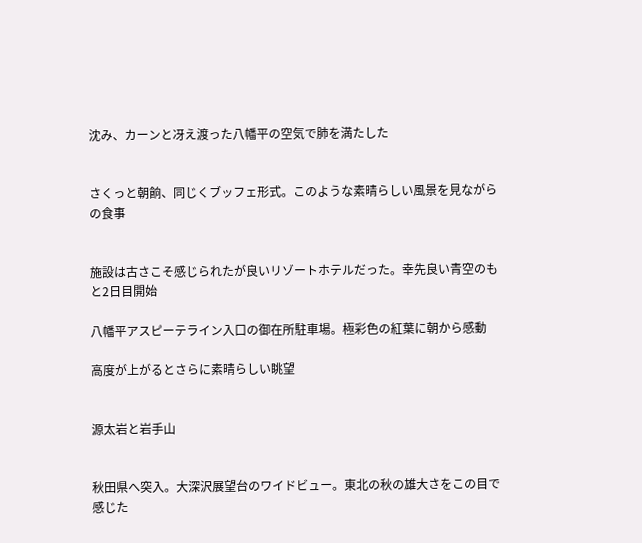沈み、カーンと冴え渡った八幡平の空気で肺を満たした


さくっと朝餉、同じくブッフェ形式。このような素晴らしい風景を見ながらの食事


施設は古さこそ感じられたが良いリゾートホテルだった。幸先良い青空のもと2日目開始

八幡平アスピーテライン入口の御在所駐車場。極彩色の紅葉に朝から感動

高度が上がるとさらに素晴らしい眺望


源太岩と岩手山


秋田県へ突入。大深沢展望台のワイドビュー。東北の秋の雄大さをこの目で感じた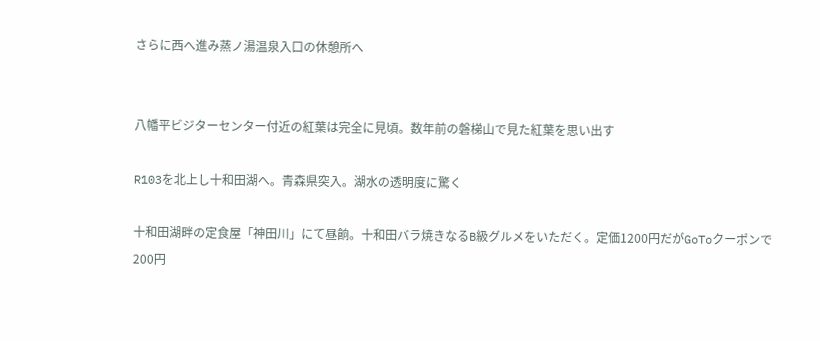さらに西へ進み蒸ノ湯温泉入口の休憩所へ


八幡平ビジターセンター付近の紅葉は完全に見頃。数年前の磐梯山で見た紅葉を思い出す

R103を北上し十和田湖へ。青森県突入。湖水の透明度に驚く

十和田湖畔の定食屋「神田川」にて昼餉。十和田バラ焼きなるB級グルメをいただく。定価1200円だがGoToクーポンで200円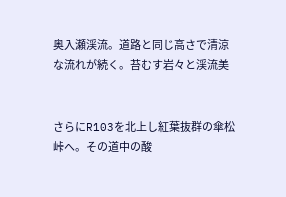奥入瀬渓流。道路と同じ高さで清涼な流れが続く。苔むす岩々と渓流美


さらにR103を北上し紅葉抜群の傘松峠へ。その道中の酸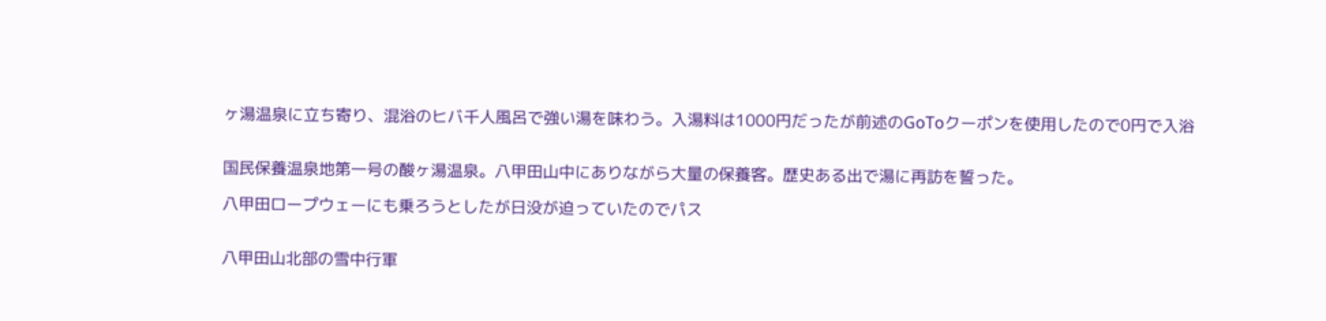ヶ湯温泉に立ち寄り、混浴のヒバ千人風呂で強い湯を味わう。入湯料は1000円だったが前述のGoToクーポンを使用したので0円で入浴


国民保養温泉地第一号の酸ヶ湯温泉。八甲田山中にありながら大量の保養客。歴史ある出で湯に再訪を誓った。

八甲田ロープウェーにも乗ろうとしたが日没が迫っていたのでパス


八甲田山北部の雪中行軍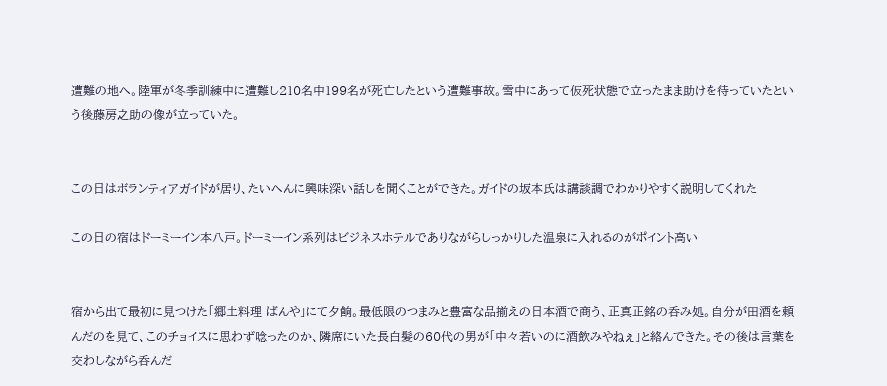遭難の地へ。陸軍が冬季訓練中に遭難し210名中199名が死亡したという遭難事故。雪中にあって仮死状態で立ったまま助けを待っていたという後藤房之助の像が立っていた。


この日はボランティアガイドが居り、たいへんに興味深い話しを聞くことができた。ガイドの坂本氏は講談調でわかりやすく説明してくれた

この日の宿はドーミーイン本八戸。ドーミーイン系列はビジネスホテルでありながらしっかりした温泉に入れるのがポイント高い


宿から出て最初に見つけた「郷土料理 ばんや」にて夕餉。最低限のつまみと豊富な品揃えの日本酒で商う、正真正銘の呑み処。自分が田酒を頼んだのを見て、このチョイスに思わず唸ったのか、隣席にいた長白髪の60代の男が「中々若いのに酒飲みやねぇ」と絡んできた。その後は言葉を交わしながら呑んだ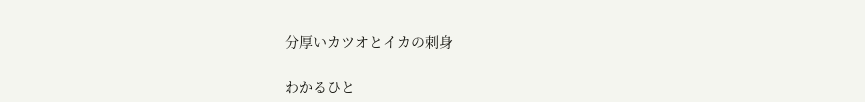分厚いカツオとイカの刺身

わかるひと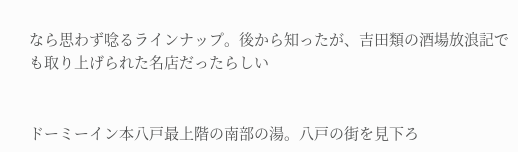なら思わず唸るラインナップ。後から知ったが、吉田類の酒場放浪記でも取り上げられた名店だったらしい


ドーミーイン本八戸最上階の南部の湯。八戸の街を見下ろ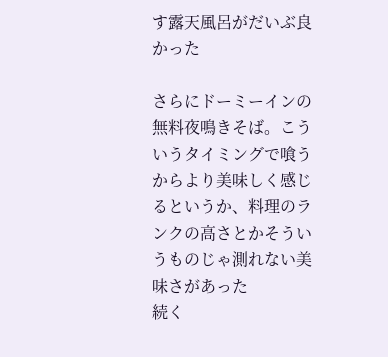す露天風呂がだいぶ良かった

さらにドーミーインの無料夜鳴きそば。こういうタイミングで喰うからより美味しく感じるというか、料理のランクの高さとかそういうものじゃ測れない美味さがあった
続く